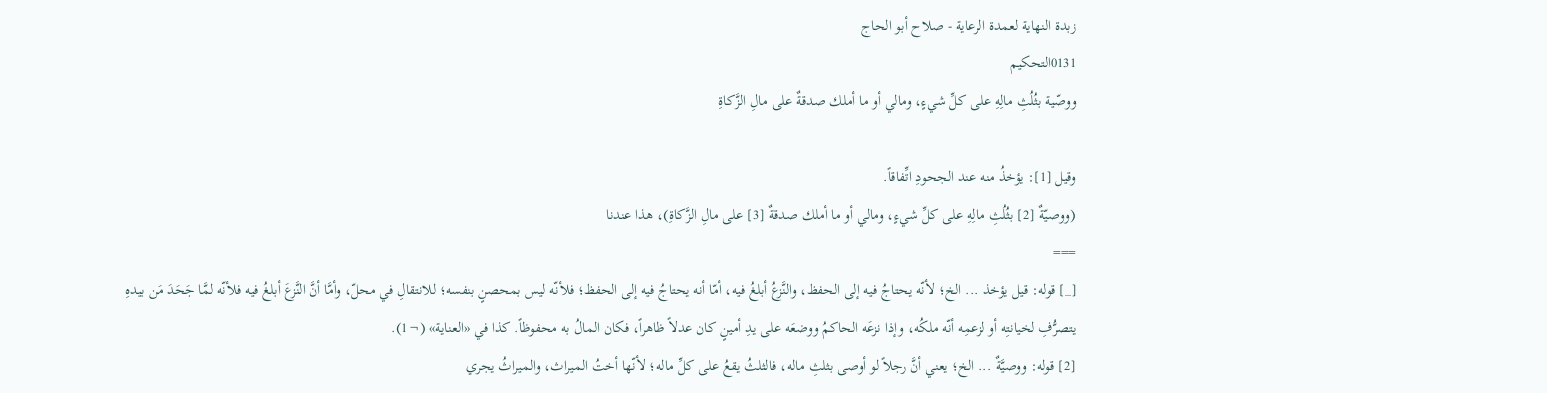زبدة النهاية لعمدة الرعاية - صلاح أبو الحاج
0131التحكيم
ووصّية بثُلُثِ مالِهِ على كلِّ شيءٍ، ومالي أو ما أملك صدقةٌ على مالِ الزَّكاةِ

وقيل [1]: يؤخذُ منه عند الجحودِ اتِّفاقاً.
(ووصيّةٌ [2] بثُلُثِ مالِهِ على كلِّ شيءٍ، ومالي أو ما أملك صدقةٌ [3] على مالِ الزَّكاةِ)، هذا عندنا
===
[_] قوله: قيل يؤخذ ... الخ؛ لأنّه يحتاجُ فيه إلى الحفظ، والنَّزعُ أبلغُ فيه، أمّا أنه يحتاجُ فيه إلى الحفظ؛ فلأنّه ليس بمحصنٍ بنفسه؛ للانتقالِ في محلّ، وأمَّا أنَّ النَّزعَ أبلغُ فيه فلأنّه لمَّا جَحَدَ مَن بيدهِ يتصرُّفِ لخيانتِه أو لزعمِه أنّه ملكُه، وإذا نزعَه الحاكمُ ووضعَه على يدِ أمينٍ كان عدلاً ظاهراً، فكان المالُ به محفوظاً. كذا في «العناية» (¬1).
[2] قوله: ووصيَّةٌ ... الخ؛ يعني أنَّ رجلاً لو أوصى بثلثِ ماله، فالثلثُ يقعُ على كلِّ ماله؛ لأنّها أختُ الميراث، والميراثُ يجري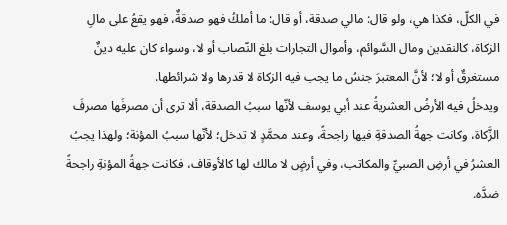في الكلّ، فكذا هي، ولو قال: مالي صدقة، أو قال: ما أملكُ فهو صدقةٌ، فهو يقعُ على مالِ الزكاة، كالنقدين ومال السَّوائم، وأموال التجارات بلغ النّصاب أو لا، وسواء كان عليه دينٌ مستغرقٌ أو لا؛ لأنَّ المعتبرَ جنسُ ما يجب فيه الزكاة لا قدرها ولا شرائطها.
ويدخلُ فيه الأرضُ العشريةُ عند أبي يوسف لأنّها سببُ الصدقة، ألا ترى أن مصرفَها مصرفَ الزَّكاة، وكانت جهةُ الصدقةِ فيها راجحةً، وعند محمَّدٍ لا تدخل؛ لأنّها سببُ المؤنة؛ ولهذا يجبُ العشرُ في أرضِ الصبيِّ والمكاتب، وفي أرضٍ لا مالك لها كالأوقاف، فكانت جهةُ المؤنةِ راجحةً ضدَّه.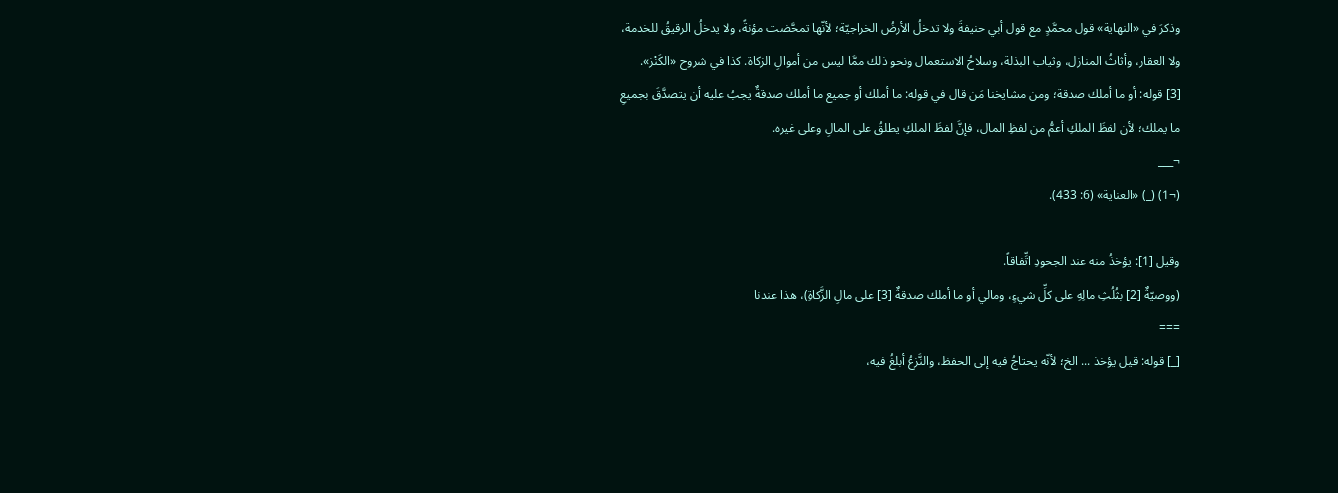وذكرَ في «النهاية» قول محمَّدٍ مع قول أبي حنيفةَ ولا تدخلُ الأرضُ الخراجيّة؛ لأنّها تمحَّضت مؤنةً، ولا يدخلُ الرقيقُ للخدمة، ولا العقار، وأثاثُ المنازل، وثياب البذلة، وسلاحُ الاستعمال ونحو ذلك ممَّا ليس من أموالِ الزكاة. كذا في شروح «الكَنْز».
[3] قوله: أو ما أملك صدقة؛ ومن مشايخنا مَن قال في قوله: ما أملك أو جميع ما أملك صدقةٌ يجبُ عليه أن يتصدَّقَ بجميعِ ما يملك؛ لأن لفظَ الملكِ أعمُّ من لفظِ المال، فإنَّ لفظَ الملكِ يطلقُ على المالِ وعلى غيره.
¬___
(¬1) (_) «العناية» (6: 433).

وقيل [1]: يؤخذُ منه عند الجحودِ اتِّفاقاً.
(ووصيّةٌ [2] بثُلُثِ مالِهِ على كلِّ شيءٍ، ومالي أو ما أملك صدقةٌ [3] على مالِ الزَّكاةِ)، هذا عندنا
===
[_] قوله: قيل يؤخذ ... الخ؛ لأنّه يحتاجُ فيه إلى الحفظ، والنَّزعُ أبلغُ فيه،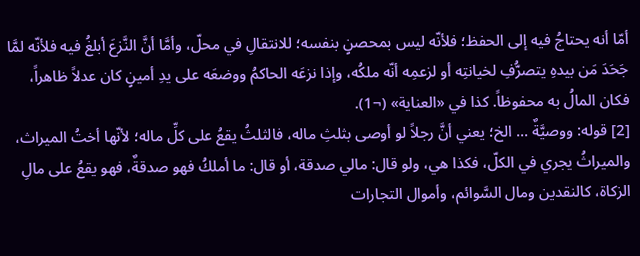أمّا أنه يحتاجُ فيه إلى الحفظ؛ فلأنّه ليس بمحصنٍ بنفسه؛ للانتقالِ في محلّ، وأمَّا أنَّ النَّزعَ أبلغُ فيه فلأنّه لمَّا جَحَدَ مَن بيدهِ يتصرُّفِ لخيانتِه أو لزعمِه أنّه ملكُه، وإذا نزعَه الحاكمُ ووضعَه على يدِ أمينٍ كان عدلاً ظاهراً، فكان المالُ به محفوظاً. كذا في «العناية» (¬1).
[2] قوله: ووصيَّةٌ ... الخ؛ يعني أنَّ رجلاً لو أوصى بثلثِ ماله، فالثلثُ يقعُ على كلِّ ماله؛ لأنّها أختُ الميراث، والميراثُ يجري في الكلّ، فكذا هي، ولو قال: مالي صدقة، أو قال: ما أملكُ فهو صدقةٌ، فهو يقعُ على مالِ الزكاة، كالنقدين ومال السَّوائم، وأموال التجارات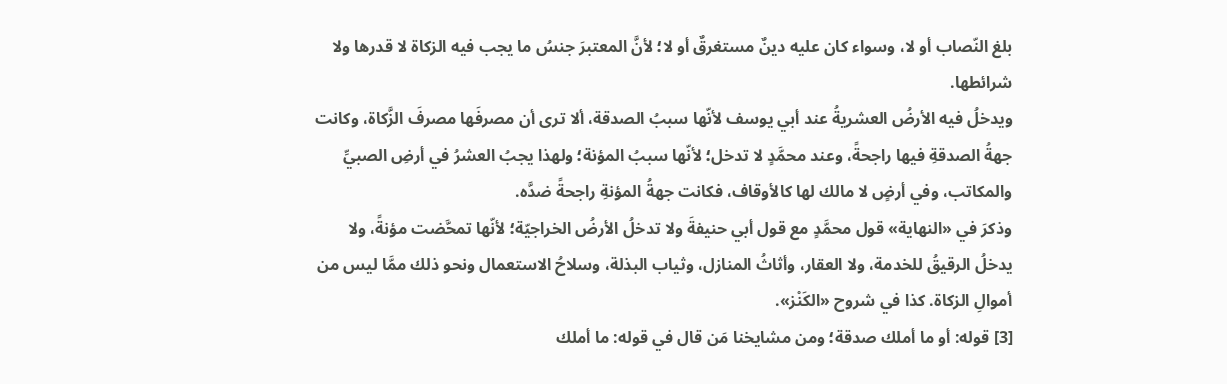بلغ النّصاب أو لا، وسواء كان عليه دينٌ مستغرقٌ أو لا؛ لأنَّ المعتبرَ جنسُ ما يجب فيه الزكاة لا قدرها ولا شرائطها.
ويدخلُ فيه الأرضُ العشريةُ عند أبي يوسف لأنّها سببُ الصدقة، ألا ترى أن مصرفَها مصرفَ الزَّكاة، وكانت جهةُ الصدقةِ فيها راجحةً، وعند محمَّدٍ لا تدخل؛ لأنّها سببُ المؤنة؛ ولهذا يجبُ العشرُ في أرضِ الصبيِّ والمكاتب، وفي أرضٍ لا مالك لها كالأوقاف، فكانت جهةُ المؤنةِ راجحةً ضدَّه.
وذكرَ في «النهاية» قول محمَّدٍ مع قول أبي حنيفةَ ولا تدخلُ الأرضُ الخراجيّة؛ لأنّها تمحَّضت مؤنةً، ولا يدخلُ الرقيقُ للخدمة، ولا العقار، وأثاثُ المنازل، وثياب البذلة، وسلاحُ الاستعمال ونحو ذلك ممَّا ليس من أموالِ الزكاة. كذا في شروح «الكَنْز».
[3] قوله: أو ما أملك صدقة؛ ومن مشايخنا مَن قال في قوله: ما أملك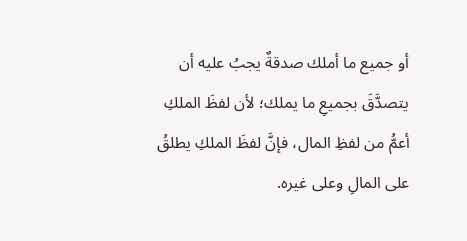أو جميع ما أملك صدقةٌ يجبُ عليه أن يتصدَّقَ بجميعِ ما يملك؛ لأن لفظَ الملكِ أعمُّ من لفظِ المال، فإنَّ لفظَ الملكِ يطلقُ على المالِ وعلى غيره.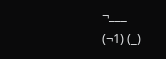¬___
(¬1) (_)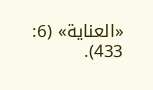«العناية» (6: 433).